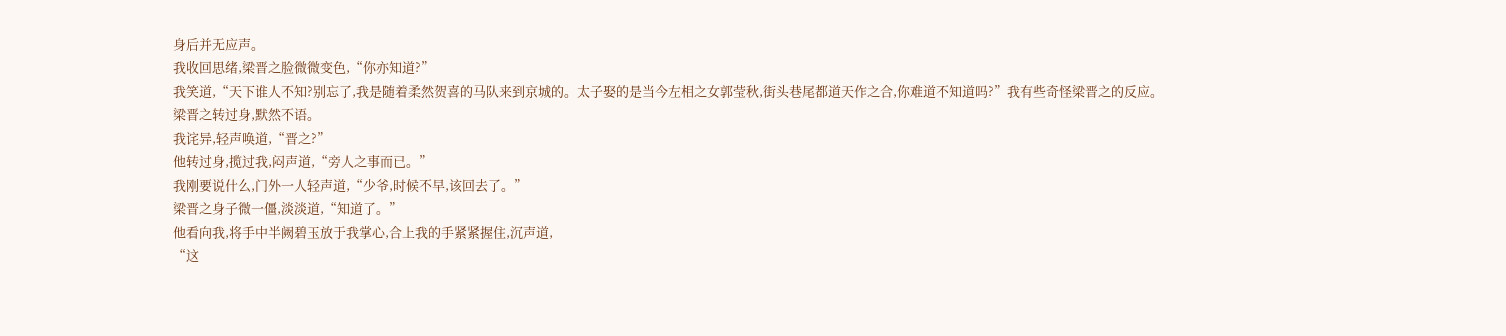身后并无应声。
我收回思绪,梁晋之脸微微变色,“你亦知道?”
我笑道,“天下谁人不知?别忘了,我是随着柔然贺喜的马队来到京城的。太子娶的是当今左相之女郭莹秋,街头巷尾都道天作之合,你难道不知道吗?”我有些奇怪梁晋之的反应。
梁晋之转过身,默然不语。
我诧异,轻声唤道,“晋之?”
他转过身,揽过我,闷声道,“旁人之事而已。”
我刚要说什么,门外一人轻声道,“少爷,时候不早,该回去了。”
梁晋之身子微一僵,淡淡道,“知道了。”
他看向我,将手中半阙碧玉放于我掌心,合上我的手紧紧握住,沉声道,
“这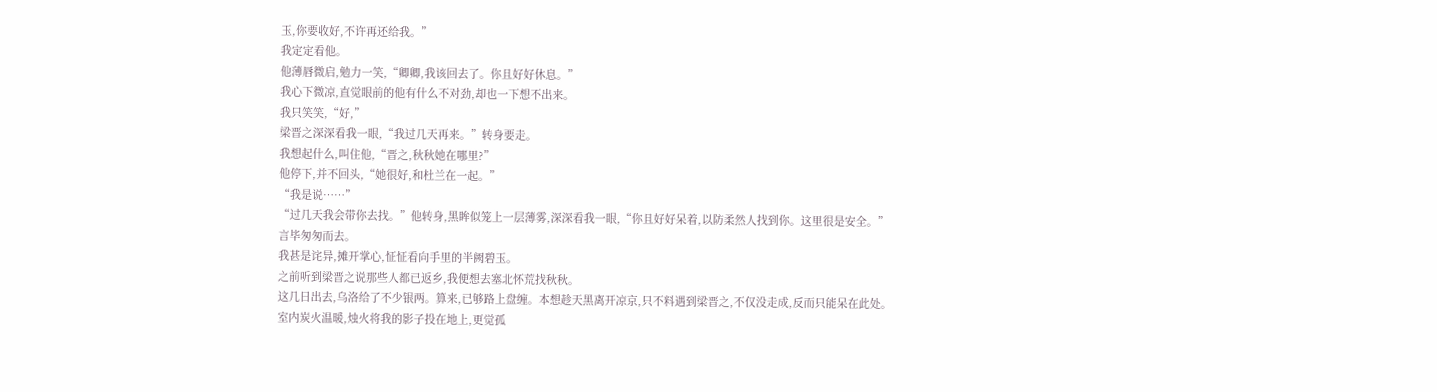玉,你要收好,不许再还给我。”
我定定看他。
他薄唇微启,勉力一笑,“卿卿,我该回去了。你且好好休息。”
我心下微凉,直觉眼前的他有什么不对劲,却也一下想不出来。
我只笑笑,“好,”
梁晋之深深看我一眼,“我过几天再来。”转身要走。
我想起什么,叫住他,“晋之,秋秋她在哪里?”
他停下,并不回头,“她很好,和杜兰在一起。”
“我是说……”
“过几天我会带你去找。”他转身,黑眸似笼上一层薄雾,深深看我一眼,“你且好好呆着,以防柔然人找到你。这里很是安全。”
言毕匆匆而去。
我甚是诧异,摊开掌心,怔怔看向手里的半阙碧玉。
之前听到梁晋之说那些人都已返乡,我便想去塞北怀荒找秋秋。
这几日出去,乌洛给了不少银两。算来,已够路上盘缠。本想趁天黑离开凉京,只不料遇到梁晋之,不仅没走成,反而只能呆在此处。
室内炭火温暖,烛火将我的影子投在地上,更觉孤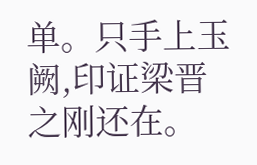单。只手上玉阙,印证梁晋之刚还在。